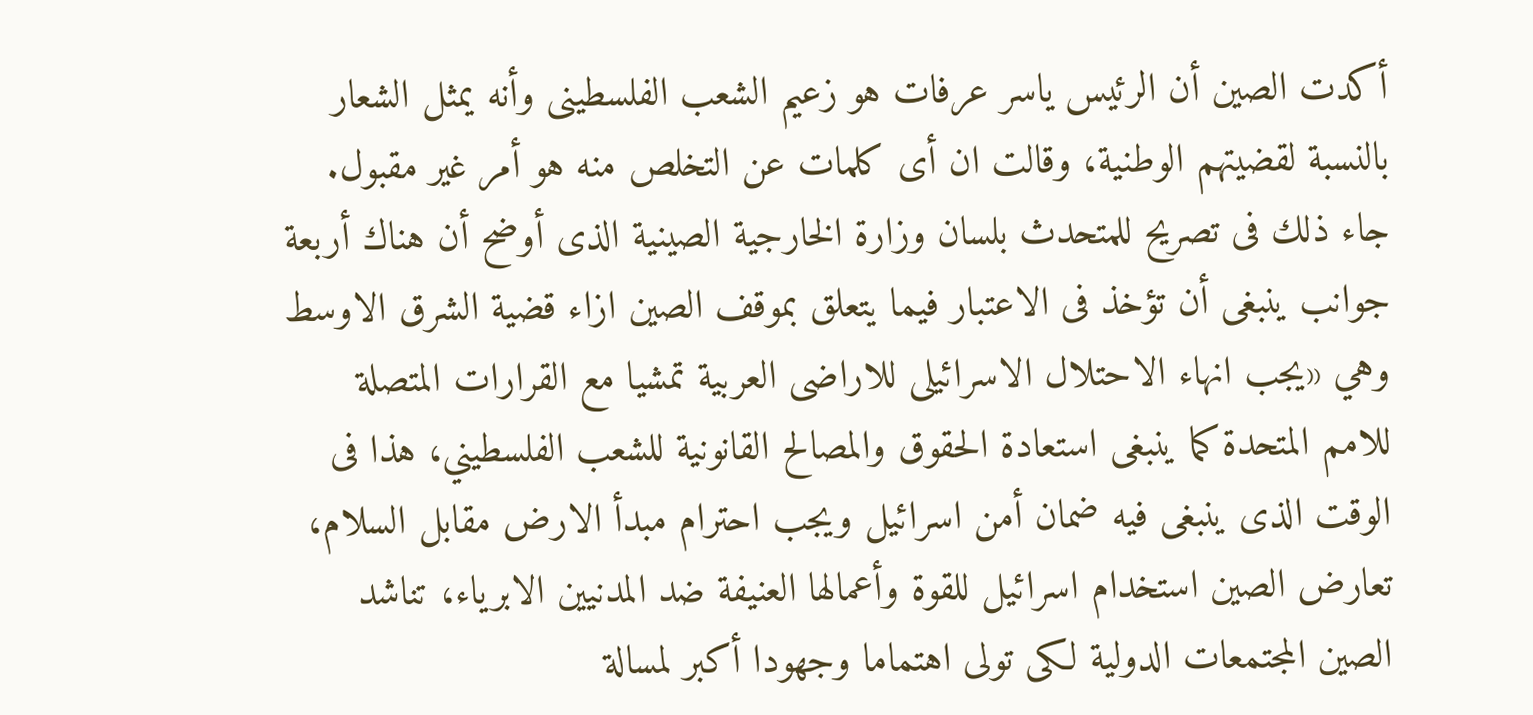أكدت الصين أن الرئيس ياسر عرفات هو زعيم الشعب الفلسطينى وأنه يمثل الشعار بالنسبة لقضيتهم الوطنية، وقالت ان أى كلمات عن التخلص منه هو أمر غير مقبول. جاء ذلك فى تصريح للمتحدث بلسان وزارة الخارجية الصينية الذى أوضح أن هناك أربعة جوانب ينبغى أن تؤخذ فى الاعتبار فيما يتعلق بموقف الصين ازاء قضية الشرق الاوسط وهي «يجب انهاء الاحتلال الاسرائيلى للاراضى العربية تمشيا مع القرارات المتصلة للامم المتحدة كما ينبغى استعادة الحقوق والمصالح القانونية للشعب الفلسطيني، هذا فى الوقت الذى ينبغى فيه ضمان أمن اسرائيل ويجب احترام مبدأ الارض مقابل السلام، تعارض الصين استخدام اسرائيل للقوة وأعمالها العنيفة ضد المدنيين الابرياء، تناشد الصين المجتمعات الدولية لكى تولى اهتماما وجهودا أكبر لمسالة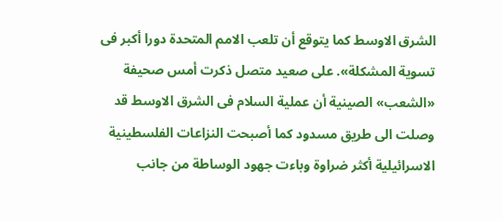الشرق الاوسط كما يتوقع أن تلعب الامم المتحدة دورا أكبر فى تسوية المشكلة». على صعيد متصل ذكرت أمس صحيفة «الشعب» الصينية أن عملية السلام فى الشرق الاوسط قد وصلت الى طريق مسدود كما أصبحت النزاعات الفلسطينية الاسرائيلية أكثر ضراوة وباءت جهود الوساطة من جانب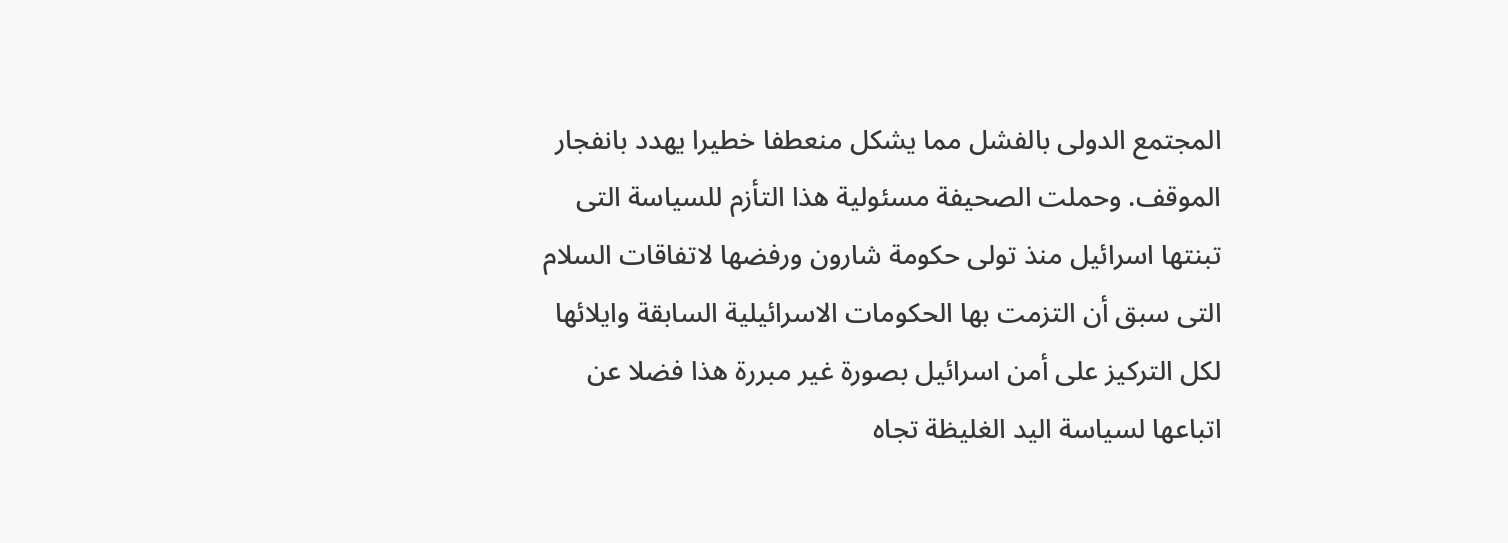المجتمع الدولى بالفشل مما يشكل منعطفا خطيرا يهدد بانفجار الموقف. وحملت الصحيفة مسئولية هذا التأزم للسياسة التى تبنتها اسرائيل منذ تولى حكومة شارون ورفضها لاتفاقات السلام التى سبق أن التزمت بها الحكومات الاسرائيلية السابقة وايلائها لكل التركيز على أمن اسرائيل بصورة غير مبررة هذا فضلا عن اتباعها لسياسة اليد الغليظة تجاه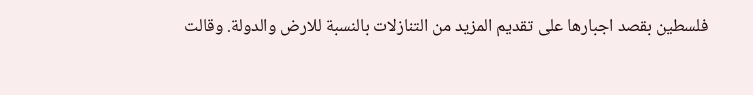فلسطين بقصد اجبارها على تقديم المزيد من التنازلات بالنسبة للارض والدولة. وقالت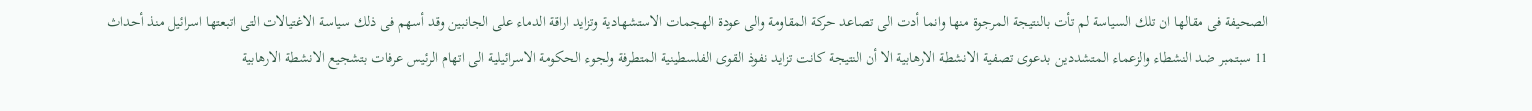الصحيفة فى مقالها ان تلك السياسة لم تأت بالنتيجة المرجوة منها وانما أدت الى تصاعد حركة المقاومة والى عودة الهجمات الاستشهادية وتزايد اراقة الدماء على الجانبين وقد أسهم فى ذلك سياسة الاغتيالات التى اتبعتها اسرائيل منذ أحداث 11 سبتمبر ضد النشطاء والزعماء المتشددين بدعوى تصفية الانشطة الارهابية الا أن النتيجة كانت تزايد نفوذ القوى الفلسطينية المتطرفة ولجوء الحكومة الاسرائيلية الى اتهام الرئيس عرفات بتشجيع الانشطة الارهابية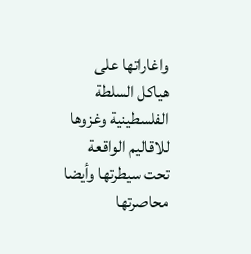واغاراتها على هياكل السلطة الفلسطينية وغزوها للاقاليم الواقعة تحت سيطرتها وأيضا محاصرتها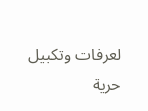لعرفات وتكبيل حرية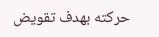حركته بهدف تقويض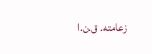زعامته. ق.ن.ا